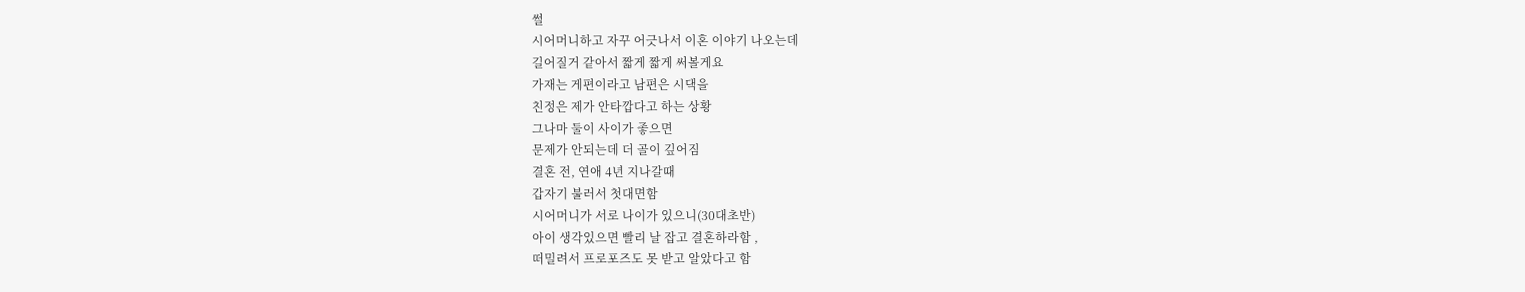썰
시어머니하고 자꾸 어긋나서 이혼 이야기 나오는데
길어질거 같아서 짧게 짧게 써볼게요
가재는 게편이라고 남편은 시댁을
친정은 제가 안타깝다고 하는 상황
그나마 둘이 사이가 좋으면
문제가 안되는데 더 골이 깊어짐
결혼 전, 연애 4년 지나갈때
갑자기 불러서 첫대면함
시어머니가 서로 나이가 있으니(30대초반)
아이 생각있으면 빨리 날 잡고 결혼하라함 ,
떠밀려서 프로포즈도 못 받고 알았다고 함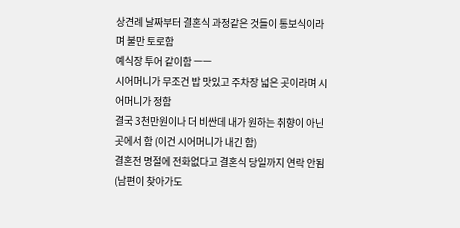상견례 날짜부터 결혼식 과정같은 것들이 통보식이라며 불만 토로함
예식장 투어 같이함 ㅡㅡ
시어머니가 무조건 밥 맛있고 주차장 넓은 곳이라며 시어머니가 정함
결국 3천만원이나 더 비싼데 내가 원하는 취향이 아닌 곳에서 함 (이건 시어머니가 내긴 함)
결혼전 명절에 전화없다고 결혼식 당일까지 연락 안됨(남편이 찾아가도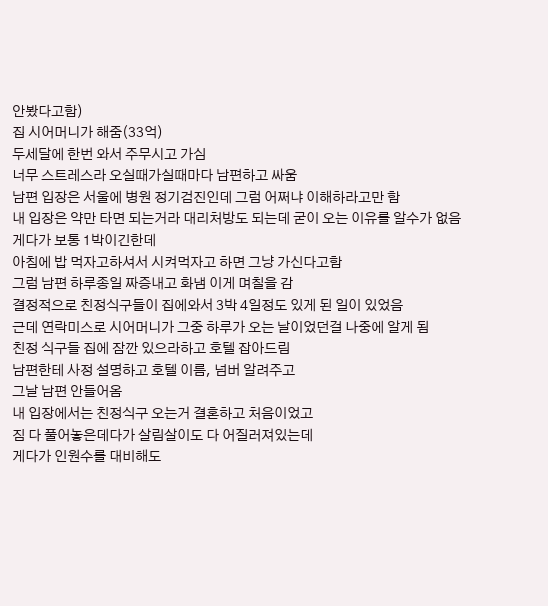안봤다고함)
집 시어머니가 해줌(33억)
두세달에 한번 와서 주무시고 가심
너무 스트레스라 오실때가실때마다 남편하고 싸움
남편 입장은 서울에 병원 정기검진인데 그럼 어쩌냐 이해하라고만 함
내 입장은 약만 타면 되는거라 대리처방도 되는데 굳이 오는 이유를 알수가 없음
게다가 보통 1박이긴한데
아침에 밥 먹자고하셔서 시켜먹자고 하면 그냥 가신다고함
그럼 남편 하루종일 짜증내고 화냄 이게 며칠을 감
결정적으로 친정식구들이 집에와서 3박 4일정도 있게 된 일이 있었음
근데 연락미스로 시어머니가 그중 하루가 오는 날이었던걸 나중에 알게 됨
친정 식구들 집에 잠깐 있으라하고 호텔 잡아드림
남편한테 사정 설명하고 호텔 이름, 넘버 알려주고
그날 남편 안들어옴
내 입장에서는 친정식구 오는거 결혼하고 처음이었고
짐 다 풀어놓은데다가 살림살이도 다 어질러져있는데
게다가 인원수를 대비해도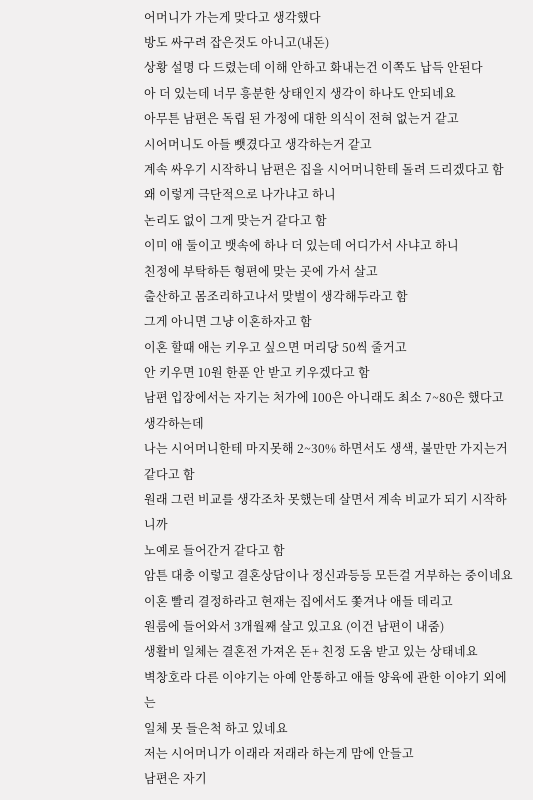어머니가 가는게 맞다고 생각했다
방도 싸구려 잡은것도 아니고(내돈)
상황 설명 다 드렸는데 이해 안하고 화내는건 이쪽도 납득 안된다
아 더 있는데 너무 흥분한 상태인지 생각이 하나도 안되네요
아무튼 남편은 독립 된 가정에 대한 의식이 전혀 없는거 같고
시어머니도 아들 뺏겼다고 생각하는거 같고
계속 싸우기 시작하니 남편은 집을 시어머니한테 돌려 드리겠다고 함
왜 이렇게 극단적으로 나가냐고 하니
논리도 없이 그게 맞는거 같다고 함
이미 애 둘이고 뱃속에 하나 더 있는데 어디가서 사냐고 하니
친정에 부탁하든 형편에 맞는 곳에 가서 살고
출산하고 몸조리하고나서 맞벌이 생각해두라고 함
그게 아니면 그냥 이혼하자고 함
이혼 할때 애는 키우고 싶으면 머리당 50씩 줄거고
안 키우면 10원 한푼 안 받고 키우겠다고 함
남편 입장에서는 자기는 처가에 100은 아니래도 최소 7~80은 했다고 생각하는데
나는 시어머니한테 마지못해 2~30% 하면서도 생색, 불만만 가지는거 같다고 함
원래 그런 비교를 생각조차 못했는데 살면서 계속 비교가 되기 시작하니까
노예로 들어간거 같다고 함
암튼 대충 이렇고 결혼상담이나 정신과등등 모든걸 거부하는 중이네요
이혼 빨리 결정하라고 현재는 집에서도 쫓겨나 애들 데리고
원룸에 들어와서 3개월째 살고 있고요 (이건 남편이 내줌)
생활비 일체는 결혼전 가져온 돈+ 친정 도움 받고 있는 상태네요
벽창호라 다른 이야기는 아예 안통하고 애들 양육에 관한 이야기 외에는
일체 못 들은척 하고 있네요
저는 시어머니가 이래라 저래라 하는게 맘에 안들고
남편은 자기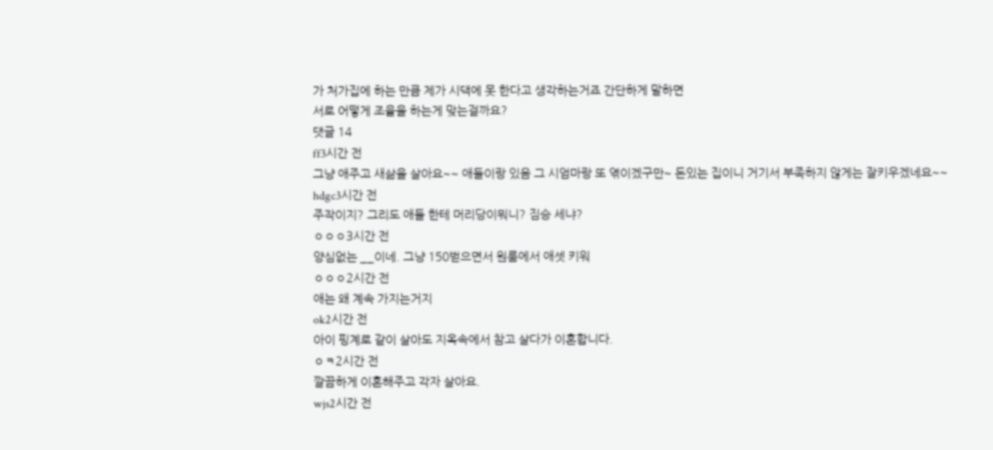가 처가집에 하는 만큼 제가 시댁에 못 한다고 생각하는거죠 간단하게 말하면
서로 어떻게 조율을 하는게 맞는걸까요?
댓글 14
ff3시간 전
그냥 애주고 새삶을 살아요~~ 애들이랑 있음 그 시엄마랑 또 엮이겠구만~ 돈있는 집이니 거기서 부족하지 않게는 잘키우겠네요~~
hdgc3시간 전
주작이지? 그리도 애들 한테 머리당이뭐니? 짐승 세냐?
ㅇㅇㅇ3시간 전
양심없는 __이네. 그냥 150벋으면서 원룸에서 애셋 키워
ㅇㅇㅇ2시간 전
애는 왜 계속 가지는거지
ok2시간 전
아이 핑계로 같이 살아도 지옥속에서 참고 살다가 이혼합니다.
ㅇㅋ2시간 전
깔끔하게 이혼해주고 각자 살아요.
wjs2시간 전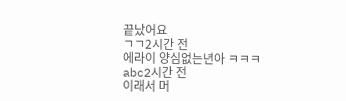끝났어요
ㄱㄱ2시간 전
에라이 양심없는년아 ㅋㅋㅋ
abc2시간 전
이래서 머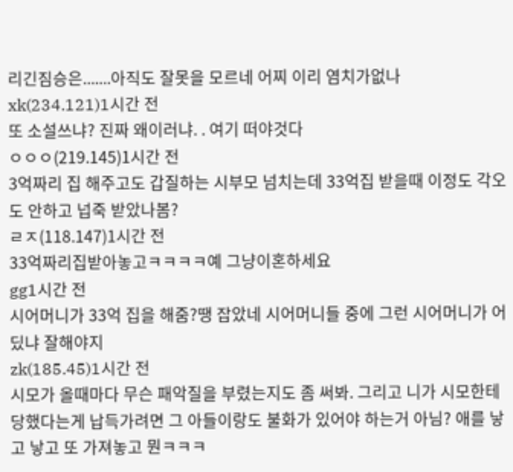리긴짐승은.......아직도 잘못을 모르네 어찌 이리 염치가없나
xk(234.121)1시간 전
또 소설쓰냐? 진짜 왜이러냐. . 여기 떠야것다
ㅇㅇㅇ(219.145)1시간 전
3억짜리 집 해주고도 갑질하는 시부모 넘치는데 33억집 받을때 이정도 각오도 안하고 넙죽 받았나봄?
ㄹㅈ(118.147)1시간 전
33억짜리집받아놓고ㅋㅋㅋㅋ예 그냥이혼하세요
gg1시간 전
시어머니가 33억 집을 해줌?땡 잡았네 시어머니들 중에 그런 시어머니가 어딨냐 잘해야지
zk(185.45)1시간 전
시모가 올때마다 무슨 패악질을 부렸는지도 좀 써봐. 그리고 니가 시모한테 당했다는게 납득가려면 그 아들이랑도 불화가 있어야 하는거 아님? 애를 낳고 낳고 또 가져놓고 뭔ㅋㅋㅋ